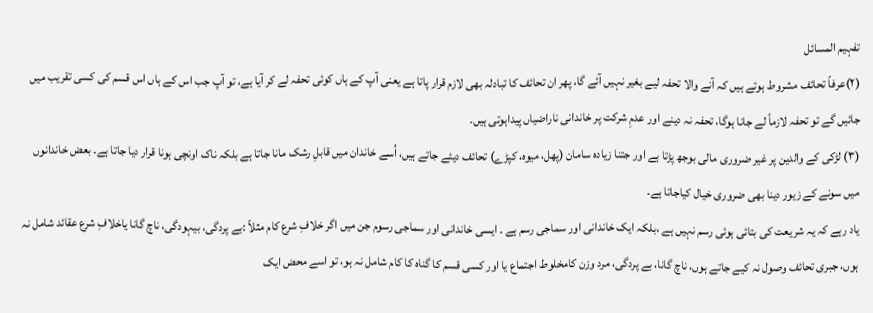تفہیم المسائل
(۲)عرفاً تحائف مشروط ہوتے ہیں کہ آنے والا تحفہ لیے بغیر نہیں آئے گا، پھر ان تحائف کا تبادلہ بھی لازم قرار پاتا ہے یعنی آپ کے ہاں کوئی تحفہ لے کر آیا ہے، تو آپ جب اس کے ہاں اس قسم کی کسی تقریب میں جائیں گے تو تحفہ لازماً لے جانا ہوگا، تحفہ نہ دینے اور عدمِ شرکت پر خاندانی ناراضیاں پیداہوتی ہیں۔
(۳) لڑکی کے والدین پر غیر ضروری مالی بوجھ پڑتا ہے اور جتنا زیادہ سامان (پھل، میوہ، کپڑے) تحائف دیئے جاتے ہیں، اُسے خاندان میں قابلِ رشک مانا جاتا ہے بلکہ ناک اونچی ہونا قرار دیا جاتا ہے۔ بعض خاندانوں میں سونے کے زیور دینا بھی ضروری خیال کیاجاتا ہے۔
یاد رہے کہ یہ شریعت کی بتائی ہوئی رسم نہیں ہے ،بلکہ ایک خاندانی اور سماجی رسم ہے ۔ ایسی خاندانی اور سماجی رسوم جن میں اگر خلافِ شرع کام مثلاً :بے پردگی، بیہودگی، ناچ گانا یاخلافِ شرع عقائد شامل نہ ہوں، جبری تحائف وصول نہ کیے جاتے ہوں، ناچ گانا، بے پردگی، مرد وزن کامخلوط اجتماع یا اور کسی قسم کا گناہ کا کام شامل نہ ہو، تو اسے محض ایک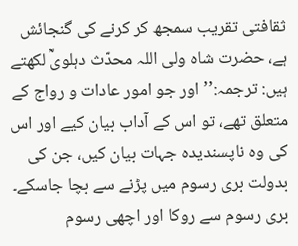ثقافتی تقریب سمجھ کر کرنے کی گنجائش ہے، حضرت شاہ ولی اللہ محدّث دہلویؒ لکھتے ہیں: ترجمہ:’’ اور جو امور عادات و رواج کے متعلق تھے، تو اس کے آداب بیان کیے اور اس کی وہ ناپسندیدہ جہات بیان کیں، جن کی بدولت بری رسوم میں پڑنے سے بچا جاسکے۔
بری رسوم سے روکا اور اچھی رسوم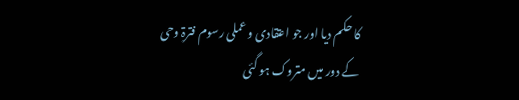کا حکم دیا اور جو اعتقادی و عملی رسوم فترۃِ وحی کے دور میں متروک ہو گئی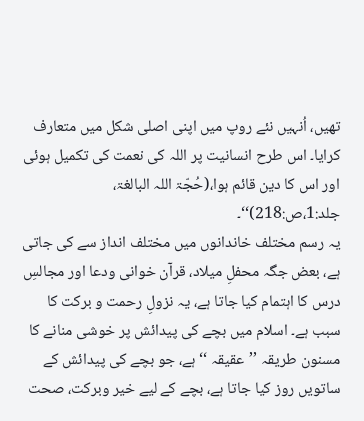تھیں، اُنہیں نئے روپ میں اپنی اصلی شکل میں متعارف کرایا۔ اس طرح انسانیت پر اللہ کی نعمت کی تکمیل ہوئی اور اس کا دین قائم ہوا،(حُجّۃ اللہ البالغۃ، جلد:1،ص:218)‘‘۔
یہ رسم مختلف خاندانوں میں مختلف انداز سے کی جاتی ہے، بعض جگہ محفلِ میلاد، قرآن خوانی ودعا اور مجالسِ درس کا اہتمام کیا جاتا ہے، یہ نزولِ رحمت و برکت کا سبب ہے۔ اسلام میں بچے کی پیدائش پر خوشی منانے کا مسنون طریقہ ’’عقیقہ ‘‘ ہے، جو بچے کی پیدائش کے ساتویں روز کیا جاتا ہے، بچے کے لیے خیر وبرکت، صحت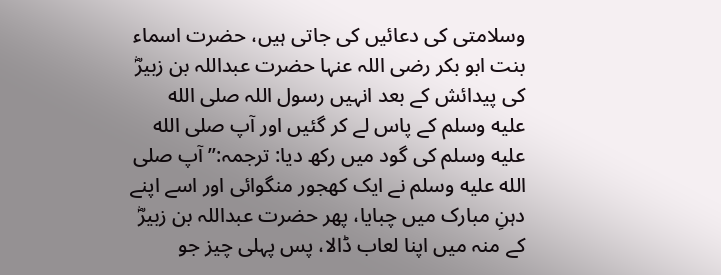وسلامتی کی دعائیں کی جاتی ہیں، حضرت اسماء بنت ابو بکر رضی اللہ عنہا حضرت عبداللہ بن زبیرؓ کی پیدائش کے بعد انہیں رسول اللہ صلى الله عليه وسلم کے پاس لے کر گئیں اور آپ صلى الله عليه وسلم کی گود میں رکھ دیا: ترجمہ:’’ آپ صلى الله عليه وسلم نے ایک کھجور منگوائی اور اسے اپنے دہنِ مبارک میں چبایا، پھر حضرت عبداللہ بن زبیرؓ کے منہ میں اپنا لعاب ڈالا، پس پہلی چیز جو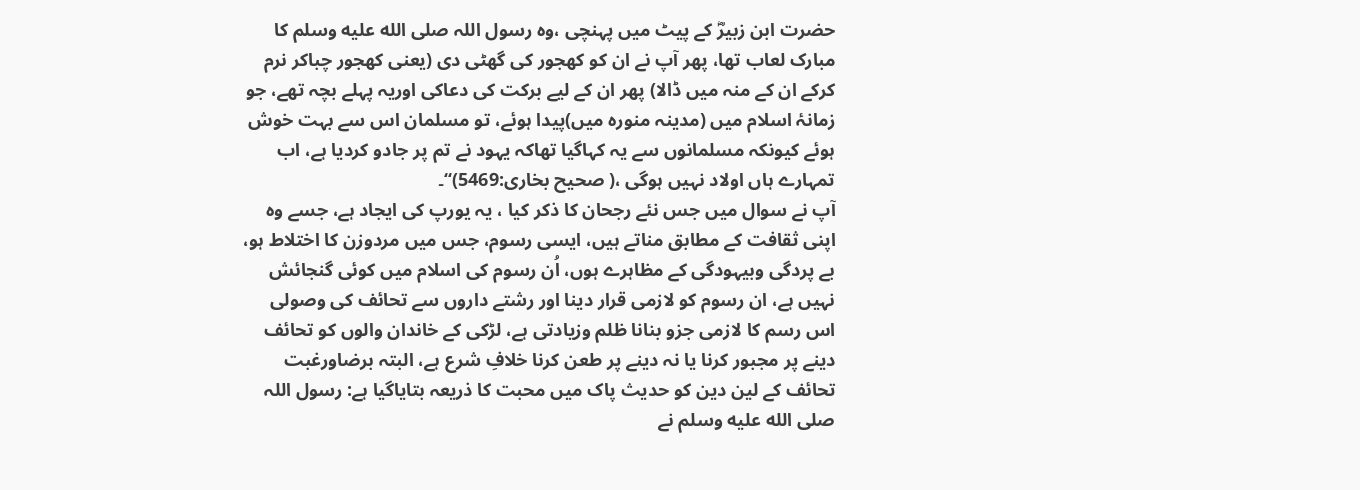حضرت ابن زبیرؓ کے پیٹ میں پہنچی ،وہ رسول اللہ صلى الله عليه وسلم کا مبارک لعاب تھا، پھر آپ نے ان کو کھجور کی گھٹی دی (یعنی کھجور چباکر نرم کرکے ان کے منہ میں ڈالا) پھر ان کے لیے برکت کی دعاکی اوریہ پہلے بچہ تھے، جو زمانۂ اسلام میں (مدینہ منورہ میں)پیدا ہوئے، تو مسلمان اس سے بہت خوش ہوئے کیونکہ مسلمانوں سے یہ کہاگیا تھاکہ یہود نے تم پر جادو کردیا ہے، اب تمہارے ہاں اولاد نہیں ہوگی ،( صحیح بخاری:5469)‘‘۔
آپ نے سوال میں جس نئے رجحان کا ذکر کیا ، یہ یورپ کی ایجاد ہے، جسے وہ اپنی ثقافت کے مطابق مناتے ہیں، ایسی رسوم، جس میں مردوزن کا اختلاط ہو، بے پردگی وبیہودگی کے مظاہرے ہوں، اُن رسوم کی اسلام میں کوئی گنجائش نہیں ہے، ان رسوم کو لازمی قرار دینا اور رشتے داروں سے تحائف کی وصولی اس رسم کا لازمی جزو بنانا ظلم وزیادتی ہے، لڑکی کے خاندان والوں کو تحائف دینے پر مجبور کرنا یا نہ دینے پر طعن کرنا خلافِ شرع ہے، البتہ برضاورغبت تحائف کے لین دین کو حدیث پاک میں محبت کا ذریعہ بتایاگیا ہے: رسول اللہ صلى الله عليه وسلم نے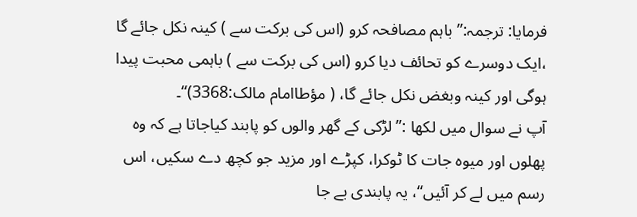فرمایا: ترجمہ:’’ باہم مصافحہ کرو (اس کی برکت سے ) کینہ نکل جائے گا ،ایک دوسرے کو تحائف دیا کرو (اس کی برکت سے ) باہمی محبت پیدا ہوگی اور کینہ وبغض نکل جائے گا، ( مؤطاامام مالک:3368)‘‘۔
آپ نے سوال میں لکھا :’’لڑکی کے گھر والوں کو پابند کیاجاتا ہے کہ وہ پھلوں اور میوہ جات کا ٹوکرا، کپڑے اور مزید جو کچھ دے سکیں، اس رسم میں لے کر آئیں‘‘، یہ پابندی بے جا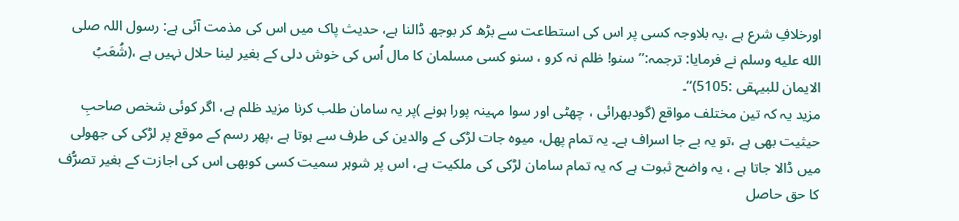اورخلافِ شرع ہے ،یہ بلاوجہ کسی پر اس کی استطاعت سے بڑھ کر بوجھ ڈالنا ہے، حدیث پاک میں اس کی مذمت آئی ہے: رسول اللہ صلى الله عليه وسلم نے فرمایا: ترجمہ:’’سنو! ظلم نہ کرو ، سنو کسی مسلمان کا مال اُس کی خوش دلی کے بغیر لینا حلال نہیں ہے ،(شُعَبُ الایمان للبیہقی :5105)‘‘۔
مزید یہ کہ تین مختلف مواقع (گودبھرائی ، چھٹی اور سوا مہینہ پورا ہونے )پر یہ سامان طلب کرنا مزید ظلم ہے، اگر کوئی شخص صاحبِ حیثیت بھی ہے ،تو یہ بے جا اسراف ہے۔ یہ تمام پھل، میوہ جات لڑکی کے والدین کی طرف سے ہوتا ہے ،پھر رسم کے موقع پر لڑکی کی جھولی میں ڈالا جاتا ہے ، یہ واضح ثبوت ہے کہ یہ تمام سامان لڑکی کی ملکیت ہے، اس پر شوہر سمیت کسی کوبھی اس کی اجازت کے بغیر تصرُّف کا حق حاصل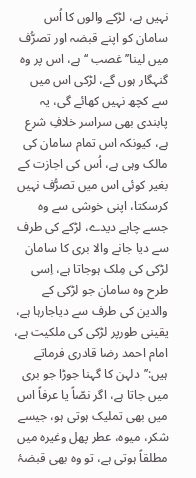نہیں ہے، لڑکے والوں کا اُس سامان کو اپنے قبضہ اور تصرُّف میں لینا’’ غصب ‘‘ ہے، اس پر وہ گنہگار ہوں گے، لڑکی اس میں سے کچھ نہیں کھائے گی، یہ پابندی بھی سراسر خلافِ شرع ہے، کیونکہ اس تمام سامان کی مالک وہی ہے، اُس کی اجازت کے بغیر کوئی اس میں تصرُّف نہیں کرسکتا، اپنی خوشی سے وہ جسے چاہے دیدے، لڑکے کی طرف سے دیا جانے والا بری کا سامان لڑکی کی مِلک ہوجاتا ہے، اِسی طرح وہ سامان جو لڑکی کے والدین کی طرف سے دیاجارہا ہے، یقینی طورپر لڑکی کی ملکیت ہے، امام احمد رضا قادری فرماتے ہیں:’’دلہن کا گہنا جوڑا جو بری میں جاتا ہے، اگر نصّاً یا عرفاً اس میں بھی تملیک ہوتی ہو، جیسے شکر، میوہ، عطر پھل وغیرہ میں مطلقاً ہوتی ہے، تو وہ بھی قبضۂ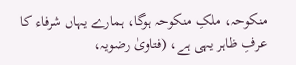منکوحہ، ملکِ منکوحہ ہوگا، ہمارے یہاں شرفاء کا عرفِ ظاہر یہی ہے، (فتاویٰ رضویہ،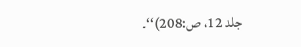جلد 12، ص:208)‘‘۔